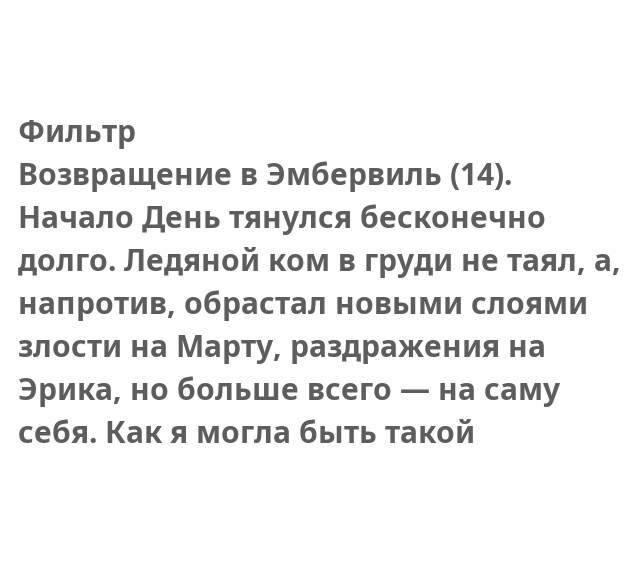Фильтр
Возвращение в Эмбервиль (14).
Начало День тянулся бесконечно долго. Ледяной ком в груди не таял, а, напротив, обрастал новыми слоями злости на Марту, раздражения на Эрика, но больше всего — на саму себя. Как я могла быть такой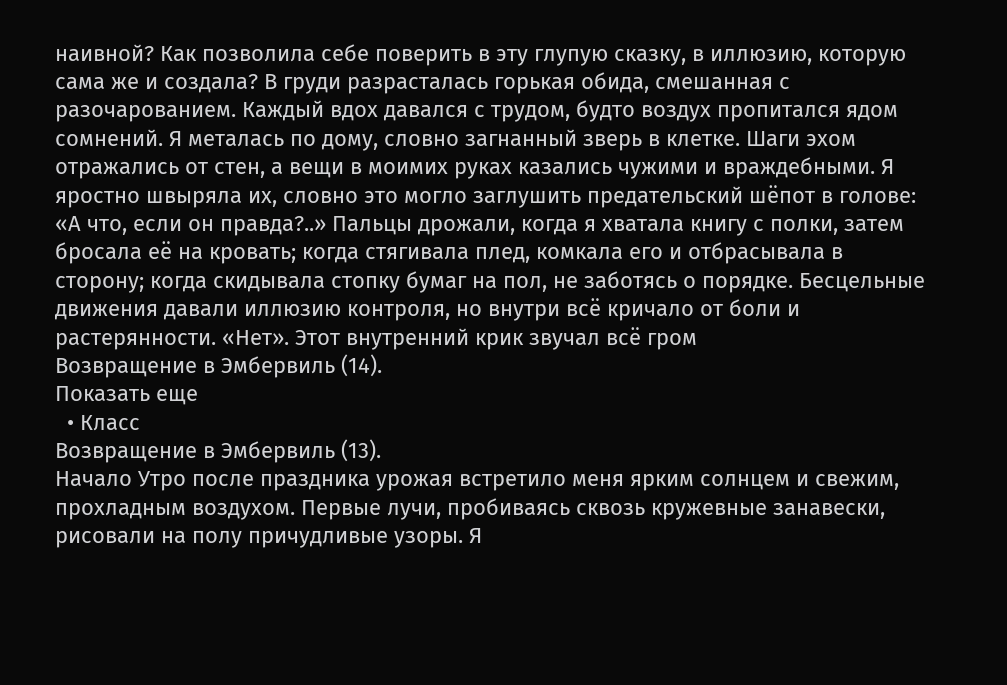наивной? Как позволила себе поверить в эту глупую сказку, в иллюзию, которую сама же и создала? В груди разрасталась горькая обида, смешанная с разочарованием. Каждый вдох давался с трудом, будто воздух пропитался ядом сомнений. Я металась по дому, словно загнанный зверь в клетке. Шаги эхом отражались от стен, а вещи в моимих руках казались чужими и враждебными. Я яростно швыряла их, словно это могло заглушить предательский шёпот в голове: «А что, если он правда?..» Пальцы дрожали, когда я хватала книгу с полки, затем бросала её на кровать; когда стягивала плед, комкала его и отбрасывала в сторону; когда скидывала стопку бумаг на пол, не заботясь о порядке. Бесцельные движения давали иллюзию контроля, но внутри всё кричало от боли и растерянности. «Нет». Этот внутренний крик звучал всё гром
Возвращение в Эмбервиль (14).
Показать еще
  • Класс
Возвращение в Эмбервиль (13).
Начало Утро после праздника урожая встретило меня ярким солнцем и свежим, прохладным воздухом. Первые лучи, пробиваясь сквозь кружевные занавески, рисовали на полу причудливые узоры. Я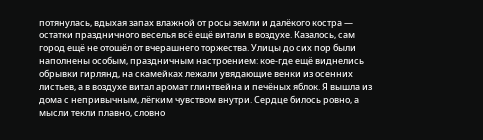потянулась, вдыхая запах влажной от росы земли и далёкого костра — остатки праздничного веселья всё ещё витали в воздухе. Казалось, сам город ещё не отошёл от вчерашнего торжества. Улицы до сих пор были наполнены особым, праздничным настроением: кое-где ещё виднелись обрывки гирлянд, на скамейках лежали увядающие венки из осенних листьев, а в воздухе витал аромат глинтвейна и печёных яблок. Я вышла из дома с непривычным, лёгким чувством внутри. Сердце билось ровно, а мысли текли плавно, словно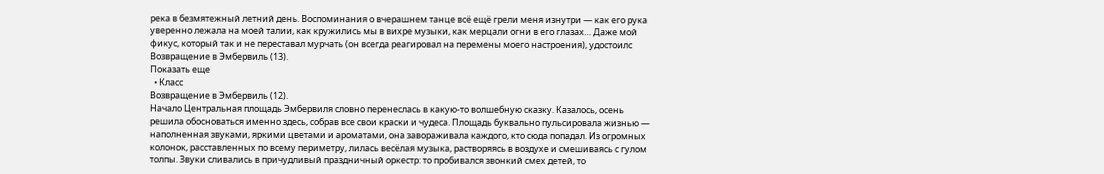река в безмятежный летний день. Воспоминания о вчерашнем танце всё ещё грели меня изнутри — как его рука уверенно лежала на моей талии, как кружились мы в вихре музыки, как мерцали огни в его глазах… Даже мой фикус, который так и не переставал мурчать (он всегда реагировал на перемены моего настроения), удостоилс
Возвращение в Эмбервиль (13).
Показать еще
  • Класс
Возвращение в Эмбервиль (12).
Начало Центральная площадь Эмбервиля словно перенеслась в какую-то волшебную сказку. Казалось, осень решила обосноваться именно здесь, собрав все свои краски и чудеса. Площадь буквально пульсировала жизнью — наполненная звуками, яркими цветами и ароматами, она завораживала каждого, кто сюда попадал. Из огромных колонок, расставленных по всему периметру, лилась весёлая музыка, растворяясь в воздухе и смешиваясь с гулом толпы. Звуки сливались в причудливый праздничный оркестр: то пробивался звонкий смех детей, то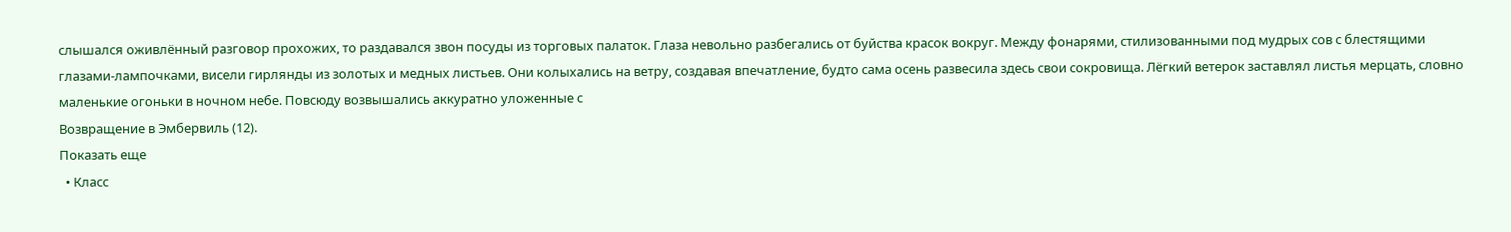слышался оживлённый разговор прохожих, то раздавался звон посуды из торговых палаток. Глаза невольно разбегались от буйства красок вокруг. Между фонарями, стилизованными под мудрых сов с блестящими глазами-лампочками, висели гирлянды из золотых и медных листьев. Они колыхались на ветру, создавая впечатление, будто сама осень развесила здесь свои сокровища. Лёгкий ветерок заставлял листья мерцать, словно маленькие огоньки в ночном небе. Повсюду возвышались аккуратно уложенные с
Возвращение в Эмбервиль (12).
Показать еще
  • Класс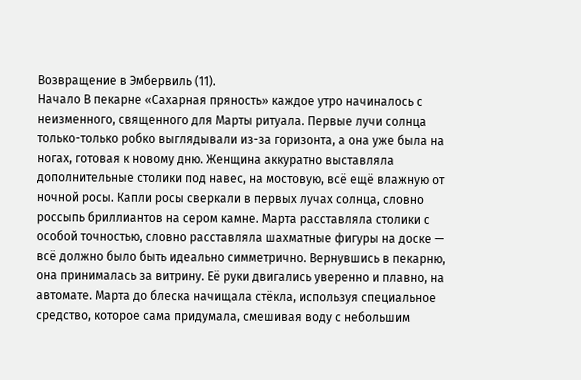Возвращение в Эмбервиль (11).
Начало В пекарне «Сахарная пряность» каждое утро начиналось с неизменного, священного для Марты ритуала. Первые лучи солнца только-только робко выглядывали из-за горизонта, а она уже была на ногах, готовая к новому дню. Женщина аккуратно выставляла дополнительные столики под навес, на мостовую, всё ещё влажную от ночной росы. Капли росы сверкали в первых лучах солнца, словно россыпь бриллиантов на сером камне. Марта расставляла столики с особой точностью, словно расставляла шахматные фигуры на доске — всё должно было быть идеально симметрично. Вернувшись в пекарню, она принималась за витрину. Её руки двигались уверенно и плавно, на автомате. Марта до блеска начищала стёкла, используя специальное средство, которое сама придумала, смешивая воду с небольшим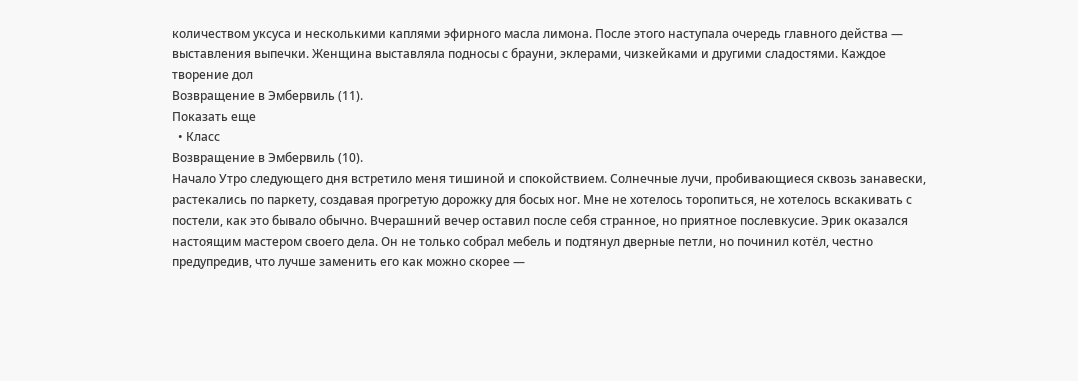количеством уксуса и несколькими каплями эфирного масла лимона. После этого наступала очередь главного действа — выставления выпечки. Женщина выставляла подносы с брауни, эклерами, чизкейками и другими сладостями. Каждое творение дол
Возвращение в Эмбервиль (11).
Показать еще
  • Класс
Возвращение в Эмбервиль (10).
Начало Утро следующего дня встретило меня тишиной и спокойствием. Солнечные лучи, пробивающиеся сквозь занавески, растекались по паркету, создавая прогретую дорожку для босых ног. Мне не хотелось торопиться, не хотелось вскакивать с постели, как это бывало обычно. Вчерашний вечер оставил после себя странное, но приятное послевкусие. Эрик оказался настоящим мастером своего дела. Он не только собрал мебель и подтянул дверные петли, но починил котёл, честно предупредив, что лучше заменить его как можно скорее —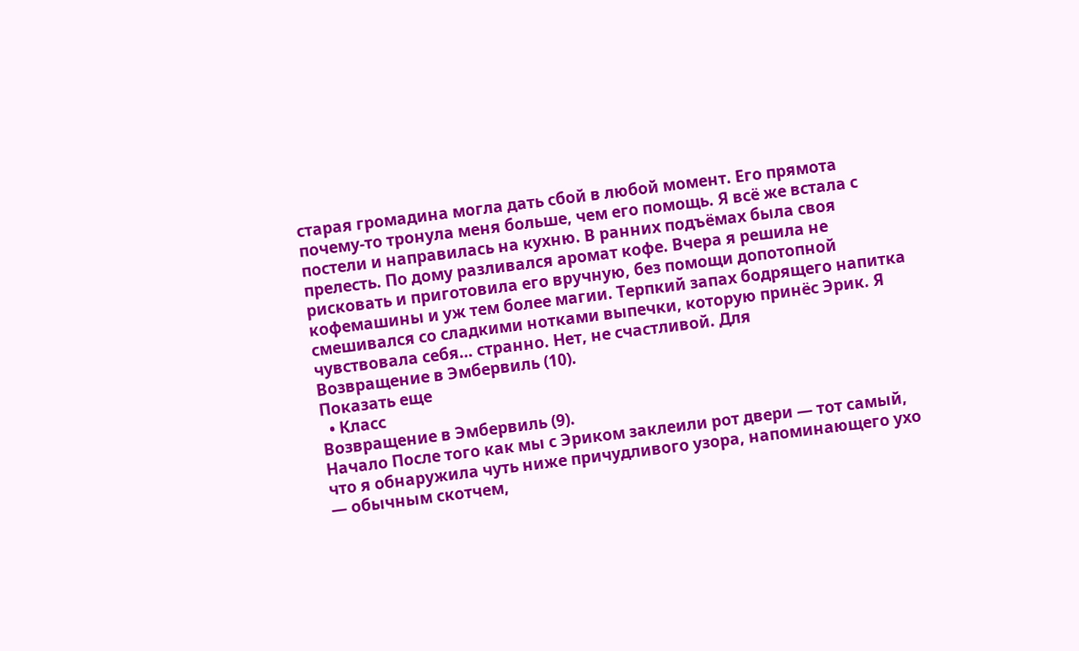старая громадина могла дать сбой в любой момент. Его прямота почему-то тронула меня больше, чем его помощь. Я всё же встала с постели и направилась на кухню. В ранних подъёмах была своя прелесть. По дому разливался аромат кофе. Вчера я решила не рисковать и приготовила его вручную, без помощи допотопной кофемашины и уж тем более магии. Терпкий запах бодрящего напитка смешивался со сладкими нотками выпечки, которую принёс Эрик. Я чувствовала себя… странно. Нет, не счастливой. Для
Возвращение в Эмбервиль (10).
Показать еще
  • Класс
Возвращение в Эмбервиль (9).
Начало После того как мы с Эриком заклеили рот двери — тот самый, что я обнаружила чуть ниже причудливого узора, напоминающего ухо — обычным скотчем,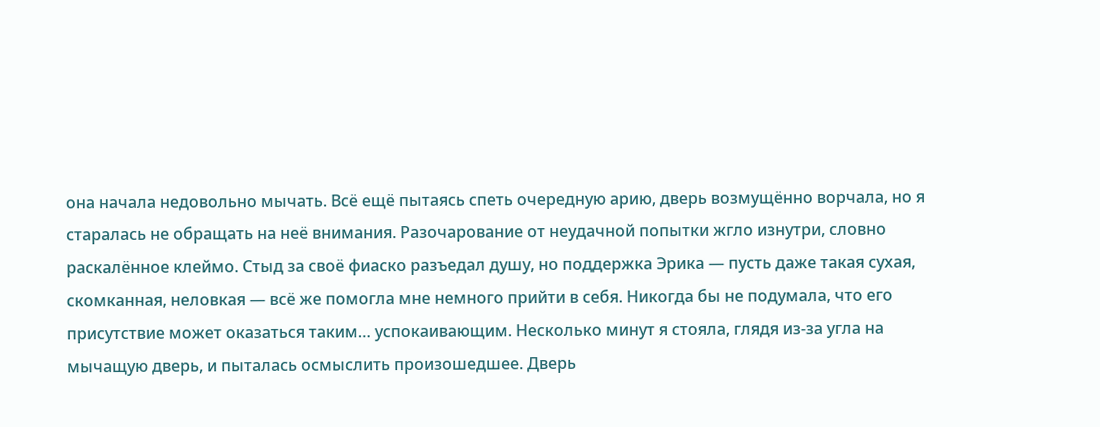она начала недовольно мычать. Всё ещё пытаясь спеть очередную арию, дверь возмущённо ворчала, но я старалась не обращать на неё внимания. Разочарование от неудачной попытки жгло изнутри, словно раскалённое клеймо. Стыд за своё фиаско разъедал душу, но поддержка Эрика — пусть даже такая сухая, скомканная, неловкая — всё же помогла мне немного прийти в себя. Никогда бы не подумала, что его присутствие может оказаться таким… успокаивающим. Несколько минут я стояла, глядя из-за угла на мычащую дверь, и пыталась осмыслить произошедшее. Дверь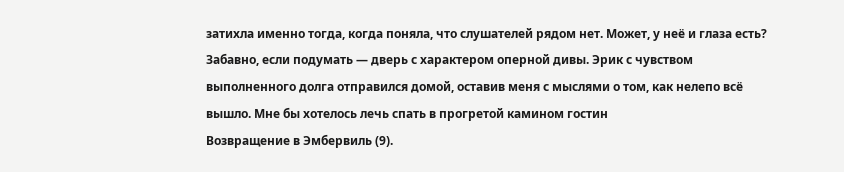затихла именно тогда, когда поняла, что слушателей рядом нет. Может, у неё и глаза есть? Забавно, если подумать — дверь с характером оперной дивы. Эрик с чувством выполненного долга отправился домой, оставив меня с мыслями о том, как нелепо всё вышло. Мне бы хотелось лечь спать в прогретой камином гостин
Возвращение в Эмбервиль (9).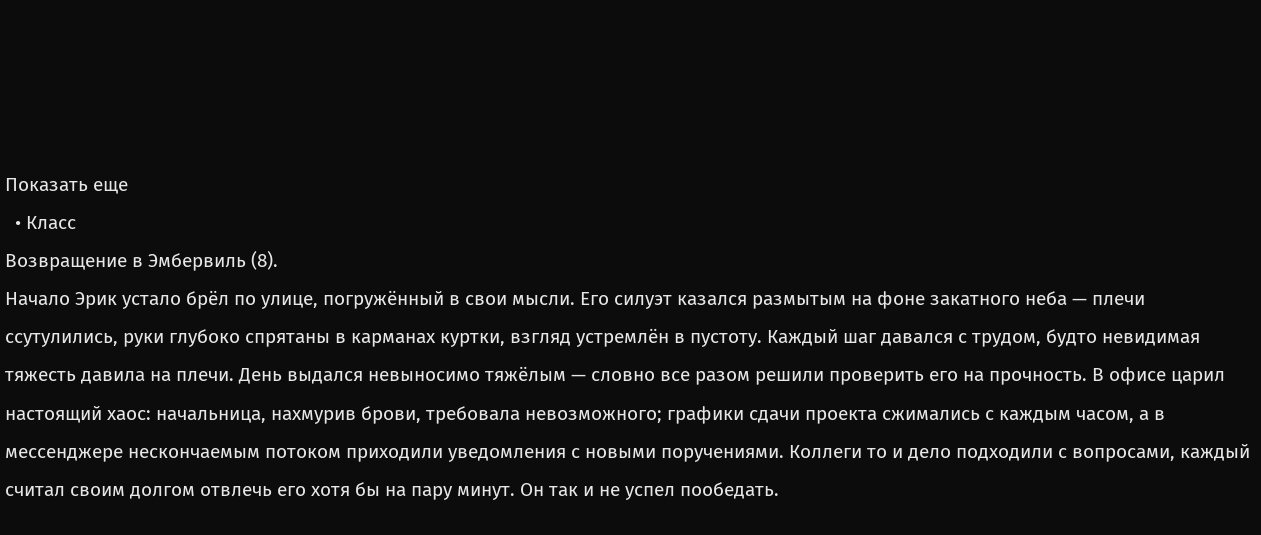Показать еще
  • Класс
Возвращение в Эмбервиль (8).
Начало Эрик устало брёл по улице, погружённый в свои мысли. Его силуэт казался размытым на фоне закатного неба — плечи ссутулились, руки глубоко спрятаны в карманах куртки, взгляд устремлён в пустоту. Каждый шаг давался с трудом, будто невидимая тяжесть давила на плечи. День выдался невыносимо тяжёлым — словно все разом решили проверить его на прочность. В офисе царил настоящий хаос: начальница, нахмурив брови, требовала невозможного; графики сдачи проекта сжимались с каждым часом, а в мессенджере нескончаемым потоком приходили уведомления с новыми поручениями. Коллеги то и дело подходили с вопросами, каждый считал своим долгом отвлечь его хотя бы на пару минут. Он так и не успел пообедать.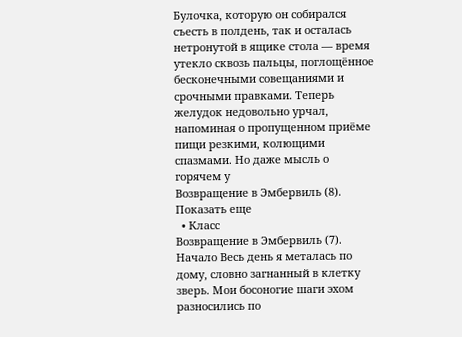Булочка, которую он собирался съесть в полдень, так и осталась нетронутой в ящике стола — время утекло сквозь пальцы, поглощённое бесконечными совещаниями и срочными правками. Теперь желудок недовольно урчал, напоминая о пропущенном приёме пищи резкими, колющими спазмами. Но даже мысль о горячем у
Возвращение в Эмбервиль (8).
Показать еще
  • Класс
Возвращение в Эмбервиль (7).
Начало Весь день я металась по дому, словно загнанный в клетку зверь. Мои босоногие шаги эхом разносились по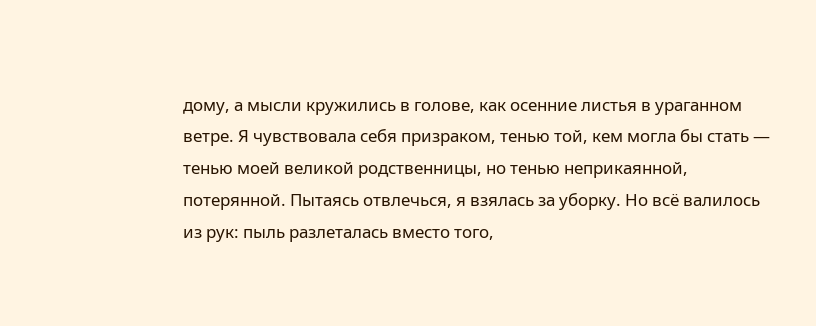дому, а мысли кружились в голове, как осенние листья в ураганном ветре. Я чувствовала себя призраком, тенью той, кем могла бы стать — тенью моей великой родственницы, но тенью неприкаянной, потерянной. Пытаясь отвлечься, я взялась за уборку. Но всё валилось из рук: пыль разлеталась вместо того,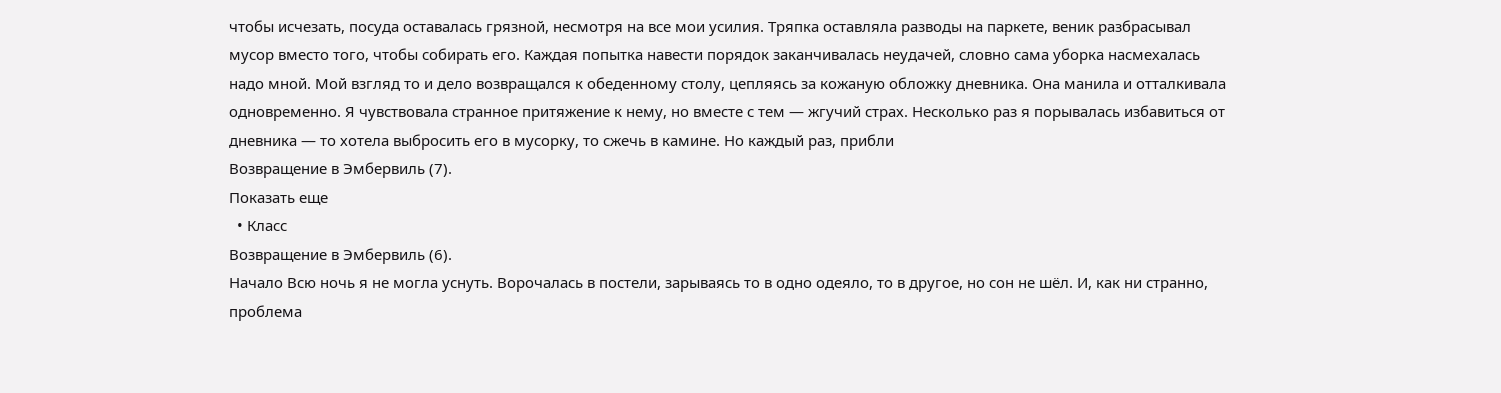чтобы исчезать, посуда оставалась грязной, несмотря на все мои усилия. Тряпка оставляла разводы на паркете, веник разбрасывал мусор вместо того, чтобы собирать его. Каждая попытка навести порядок заканчивалась неудачей, словно сама уборка насмехалась надо мной. Мой взгляд то и дело возвращался к обеденному столу, цепляясь за кожаную обложку дневника. Она манила и отталкивала одновременно. Я чувствовала странное притяжение к нему, но вместе с тем — жгучий страх. Несколько раз я порывалась избавиться от дневника — то хотела выбросить его в мусорку, то сжечь в камине. Но каждый раз, прибли
Возвращение в Эмбервиль (7).
Показать еще
  • Класс
Возвращение в Эмбервиль (6).
Начало Всю ночь я не могла уснуть. Ворочалась в постели, зарываясь то в одно одеяло, то в другое, но сон не шёл. И, как ни странно, проблема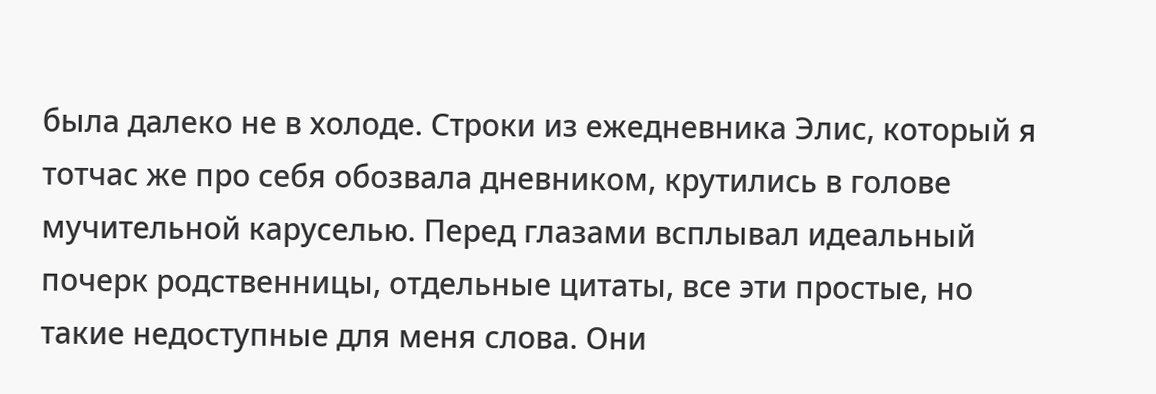была далеко не в холоде. Строки из ежедневника Элис, который я тотчас же про себя обозвала дневником, крутились в голове мучительной каруселью. Перед глазами всплывал идеальный почерк родственницы, отдельные цитаты, все эти простые, но такие недоступные для меня слова. Они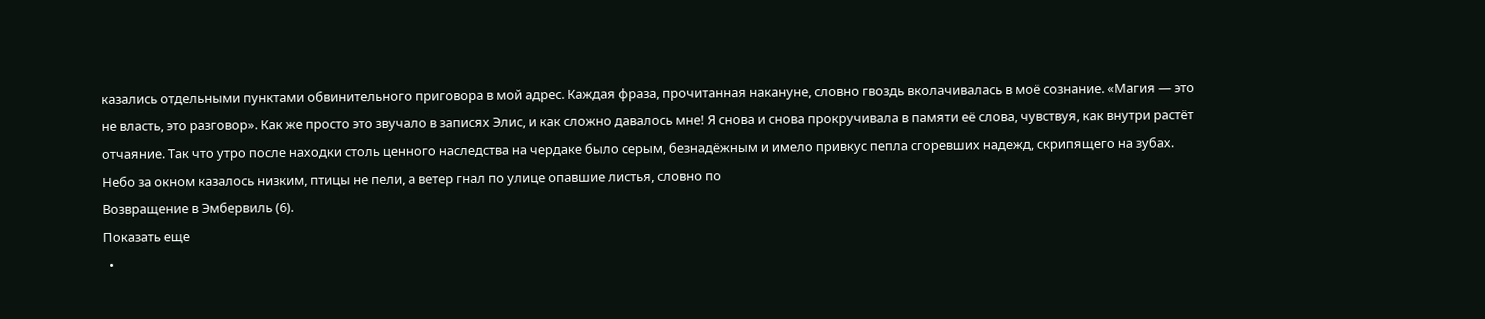казались отдельными пунктами обвинительного приговора в мой адрес. Каждая фраза, прочитанная накануне, словно гвоздь вколачивалась в моё сознание. «Магия — это не власть, это разговор». Как же просто это звучало в записях Элис, и как сложно давалось мне! Я снова и снова прокручивала в памяти её слова, чувствуя, как внутри растёт отчаяние. Так что утро после находки столь ценного наследства на чердаке было серым, безнадёжным и имело привкус пепла сгоревших надежд, скрипящего на зубах. Небо за окном казалось низким, птицы не пели, а ветер гнал по улице опавшие листья, словно по
Возвращение в Эмбервиль (6).
Показать еще
  •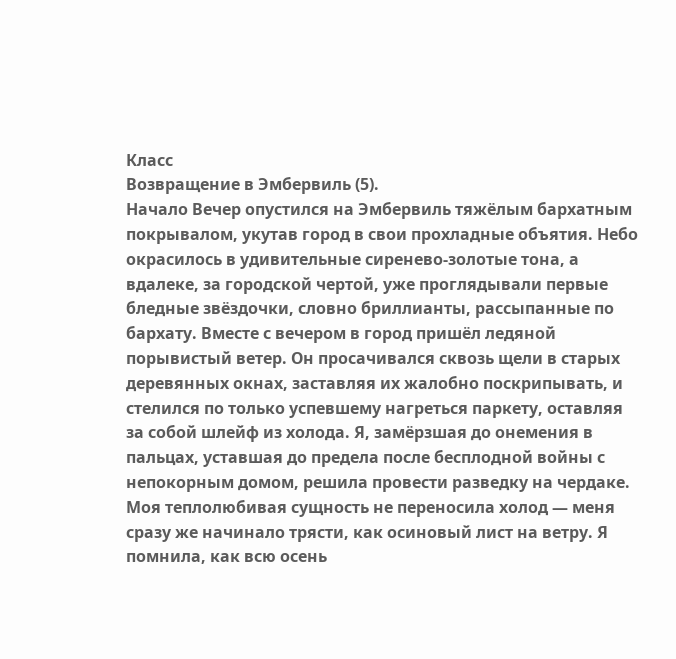Класс
Возвращение в Эмбервиль (5).
Начало Вечер опустился на Эмбервиль тяжёлым бархатным покрывалом, укутав город в свои прохладные объятия. Небо окрасилось в удивительные сиренево-золотые тона, а вдалеке, за городской чертой, уже проглядывали первые бледные звёздочки, словно бриллианты, рассыпанные по бархату. Вместе с вечером в город пришёл ледяной порывистый ветер. Он просачивался сквозь щели в старых деревянных окнах, заставляя их жалобно поскрипывать, и стелился по только успевшему нагреться паркету, оставляя за собой шлейф из холода. Я, замёрзшая до онемения в пальцах, уставшая до предела после бесплодной войны с непокорным домом, решила провести разведку на чердаке. Моя теплолюбивая сущность не переносила холод — меня сразу же начинало трясти, как осиновый лист на ветру. Я помнила, как всю осень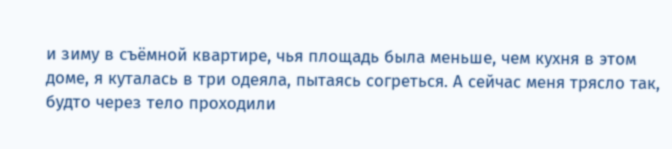и зиму в съёмной квартире, чья площадь была меньше, чем кухня в этом доме, я куталась в три одеяла, пытаясь согреться. А сейчас меня трясло так, будто через тело проходили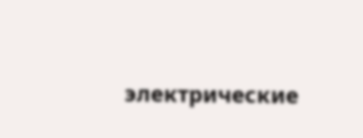электрические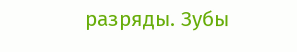разряды. Зубы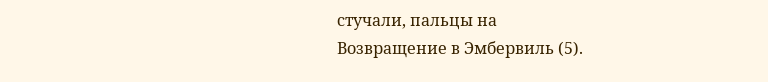стучали, пальцы на
Возвращение в Эмбервиль (5).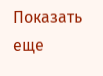Показать еще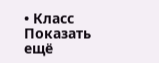• Класс
Показать ещё